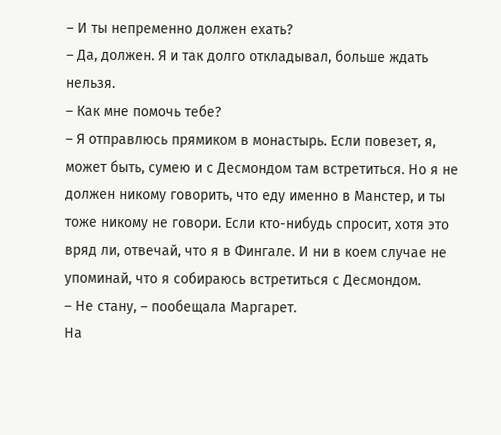– И ты непременно должен ехать?
– Да, должен. Я и так долго откладывал, больше ждать нельзя.
– Как мне помочь тебе?
– Я отправлюсь прямиком в монастырь. Если повезет, я, может быть, сумею и с Десмондом там встретиться. Но я не должен никому говорить, что еду именно в Манстер, и ты тоже никому не говори. Если кто-нибудь спросит, хотя это вряд ли, отвечай, что я в Фингале. И ни в коем случае не упоминай, что я собираюсь встретиться с Десмондом.
– Не стану, – пообещала Маргарет.
На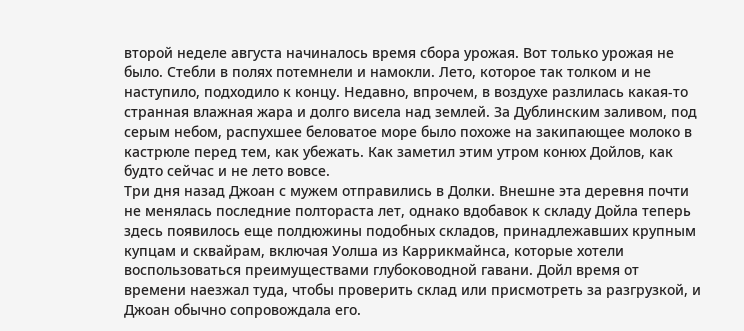второй неделе августа начиналось время сбора урожая. Вот только урожая не было. Стебли в полях потемнели и намокли. Лето, которое так толком и не наступило, подходило к концу. Недавно, впрочем, в воздухе разлилась какая-то странная влажная жара и долго висела над землей. За Дублинским заливом, под серым небом, распухшее беловатое море было похоже на закипающее молоко в кастрюле перед тем, как убежать. Как заметил этим утром конюх Дойлов, как будто сейчас и не лето вовсе.
Три дня назад Джоан с мужем отправились в Долки. Внешне эта деревня почти не менялась последние полтораста лет, однако вдобавок к складу Дойла теперь здесь появилось еще полдюжины подобных складов, принадлежавших крупным купцам и сквайрам, включая Уолша из Каррикмайнса, которые хотели воспользоваться преимуществами глубоководной гавани. Дойл время от времени наезжал туда, чтобы проверить склад или присмотреть за разгрузкой, и Джоан обычно сопровождала его.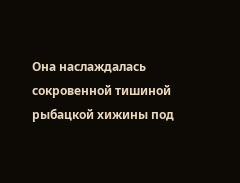Она наслаждалась сокровенной тишиной рыбацкой хижины под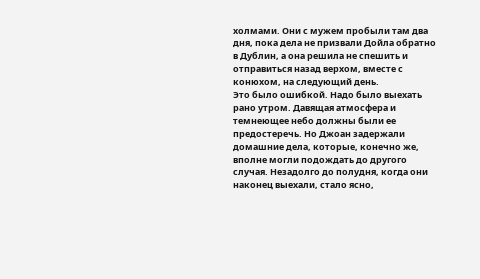холмами. Они с мужем пробыли там два дня, пока дела не призвали Дойла обратно в Дублин, а она решила не спешить и отправиться назад верхом, вместе с конюхом, на следующий день.
Это было ошибкой. Надо было выехать рано утром. Давящая атмосфера и темнеющее небо должны были ее предостеречь. Но Джоан задержали домашние дела, которые, конечно же, вполне могли подождать до другого случая. Незадолго до полудня, когда они наконец выехали, стало ясно,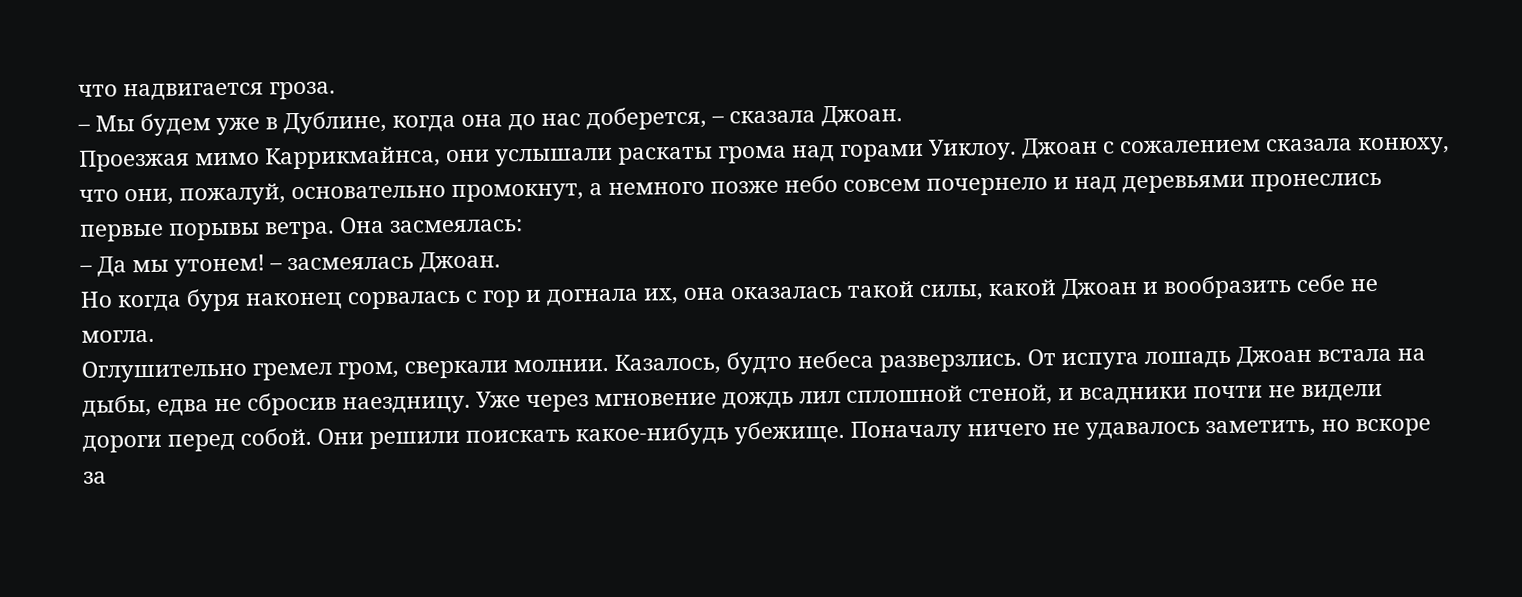что надвигается гроза.
– Мы будем уже в Дублине, когда она до нас доберется, – сказала Джоан.
Проезжая мимо Каррикмайнса, они услышали раскаты грома над горами Уиклоу. Джоан с сожалением сказала конюху, что они, пожалуй, основательно промокнут, а немного позже небо совсем почернело и над деревьями пронеслись первые порывы ветра. Она засмеялась:
– Да мы утонем! – засмеялась Джоан.
Но когда буря наконец сорвалась с гор и догнала их, она оказалась такой силы, какой Джоан и вообразить себе не могла.
Оглушительно гремел гром, сверкали молнии. Казалось, будто небеса разверзлись. От испуга лошадь Джоан встала на дыбы, едва не сбросив наездницу. Уже через мгновение дождь лил сплошной стеной, и всадники почти не видели дороги перед собой. Они решили поискать какое-нибудь убежище. Поначалу ничего не удавалось заметить, но вскоре за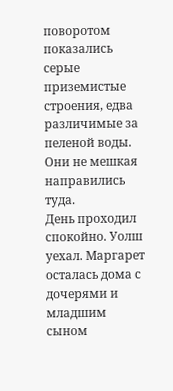поворотом показались серые приземистые строения, едва различимые за пеленой воды. Они не мешкая направились туда.
День проходил спокойно. Уолш уехал. Маргарет осталась дома с дочерями и младшим сыном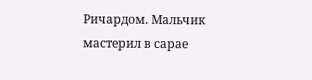Ричардом. Мальчик мастерил в сарае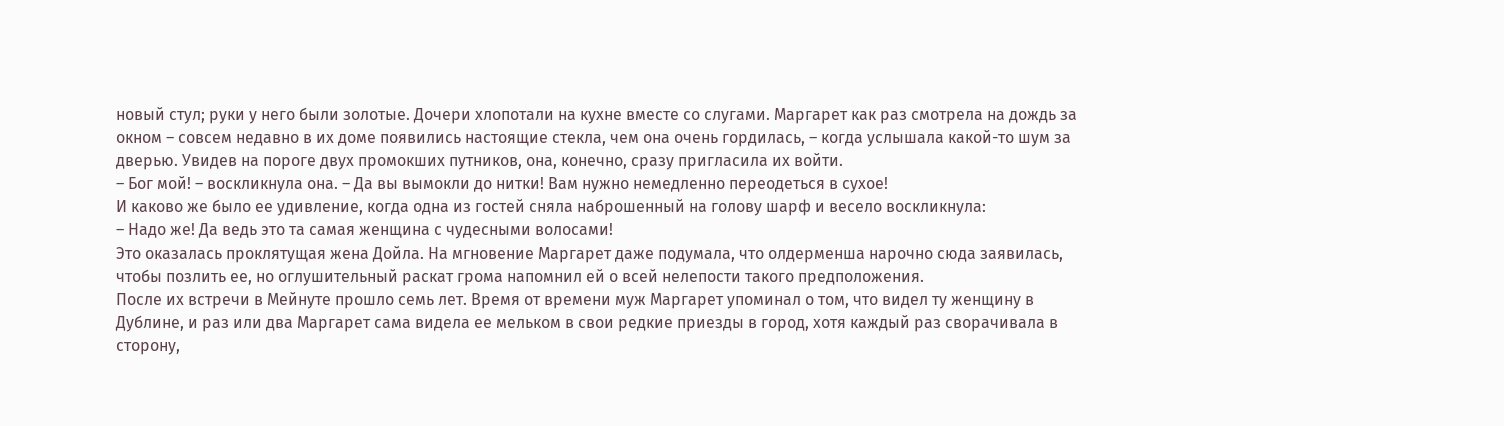новый стул; руки у него были золотые. Дочери хлопотали на кухне вместе со слугами. Маргарет как раз смотрела на дождь за окном – совсем недавно в их доме появились настоящие стекла, чем она очень гордилась, – когда услышала какой-то шум за дверью. Увидев на пороге двух промокших путников, она, конечно, сразу пригласила их войти.
– Бог мой! – воскликнула она. – Да вы вымокли до нитки! Вам нужно немедленно переодеться в сухое!
И каково же было ее удивление, когда одна из гостей сняла наброшенный на голову шарф и весело воскликнула:
– Надо же! Да ведь это та самая женщина с чудесными волосами!
Это оказалась проклятущая жена Дойла. На мгновение Маргарет даже подумала, что олдерменша нарочно сюда заявилась, чтобы позлить ее, но оглушительный раскат грома напомнил ей о всей нелепости такого предположения.
После их встречи в Мейнуте прошло семь лет. Время от времени муж Маргарет упоминал о том, что видел ту женщину в Дублине, и раз или два Маргарет сама видела ее мельком в свои редкие приезды в город, хотя каждый раз сворачивала в сторону,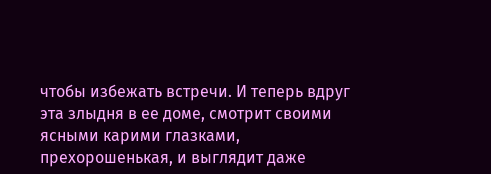чтобы избежать встречи. И теперь вдруг эта злыдня в ее доме, смотрит своими ясными карими глазками, прехорошенькая, и выглядит даже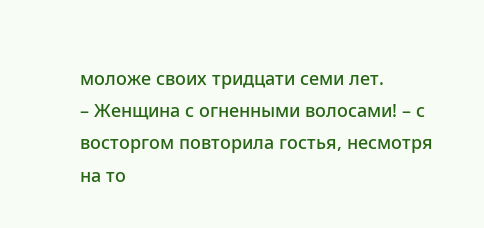моложе своих тридцати семи лет.
– Женщина с огненными волосами! – с восторгом повторила гостья, несмотря на то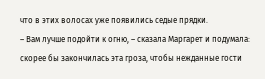что в этих волосах уже появились седые прядки.
– Вам лучше подойти к огню, – сказала Маргарет и подумала: скорее бы закончилась эта гроза, чтобы нежданные гости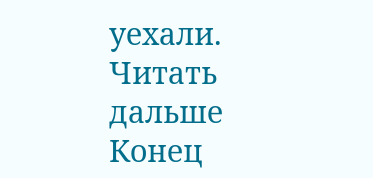уехали.
Читать дальше
Конец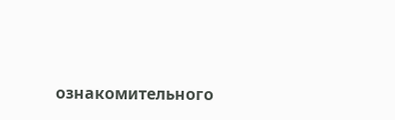ознакомительного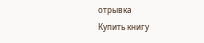отрывка
Купить книгу